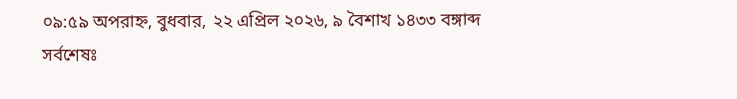০৯:৫৯ অপরাহ্ন, বুধবার, ২২ এপ্রিল ২০২৬, ৯ বৈশাখ ১৪৩৩ বঙ্গাব্দ
সর্বশেষঃ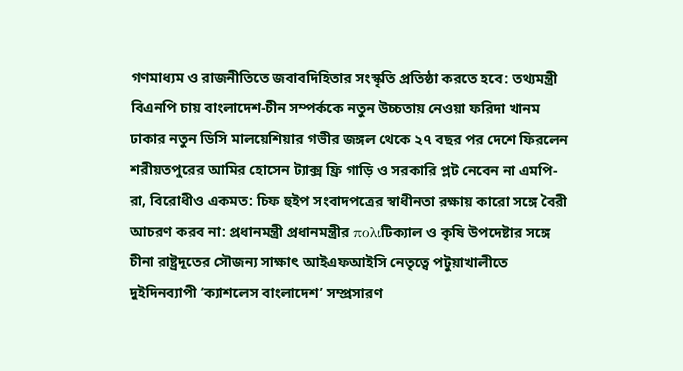গণমাধ্যম ও রাজনীতিতে জবাবদিহিতার সংস্কৃতি প্রতিষ্ঠা করতে হবে: তথ্যমন্ত্রী বিএনপি চায় বাংলাদেশ-চীন সম্পর্ককে নতুন উচ্চতায় নেওয়া ফরিদা খানম ঢাকার নতুন ডিসি মালয়েশিয়ার গভীর জঙ্গল থেকে ২৭ বছর পর দেশে ফিরলেন শরীয়তপুরের আমির হোসেন ট্যাক্স ফ্রি গাড়ি ও সরকারি প্লট নেবেন না এমপি-রা, বিরোধীও একমত: চিফ হুইপ সংবাদপত্রের স্বাধীনতা রক্ষায় কারো সঙ্গে বৈরী আচরণ করব না: প্রধানমন্ত্রী প্রধানমন্ত্রীর πολιটিক্যাল ও কৃষি উপদেষ্টার সঙ্গে চীনা রাষ্ট্রদূতের সৌজন্য সাক্ষাৎ আইএফআইসি নেতৃত্বে পটুয়াখালীতে দুইদিনব্যাপী ‘ক্যাশলেস বাংলাদেশ’ সম্প্রসারণ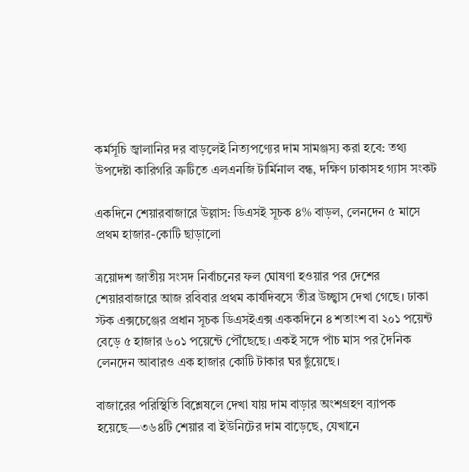কর্মসূচি জ্বালানির দর বাড়লেই নিত্যপণ্যের দাম সামঞ্জস্য করা হবে: তথ্য উপদেষ্টা কারিগরি ত্রুটিতে এলএনজি টার্মিনাল বন্ধ, দক্ষিণ ঢাকাসহ গ্যাস সংকট

একদিনে শেয়ারবাজারে উল্লাস: ডিএসই সূচক ৪% বাড়ল, লেনদেন ৫ মাসে প্রথম হাজার-কোটি ছাড়ালো

ত্রয়োদশ জাতীয় সংসদ নির্বাচনের ফল ঘোষণা হওয়ার পর দেশের শেয়ারবাজারে আজ রবিবার প্রথম কার্যদিবসে তীব্র উচ্ছ্বাস দেখা গেছে। ঢাকা স্টক এক্সচেঞ্জের প্রধান সূচক ডিএসইএক্স এককদিনে ৪ শতাংশ বা ২০১ পয়েন্ট বেড়ে ৫ হাজার ৬০১ পয়েন্টে পৌঁছেছে। একই সঙ্গে পাঁচ মাস পর দৈনিক লেনদেন আবারও এক হাজার কোটি টাকার ঘর ছুঁয়েছে।

বাজারের পরিস্থিতি বিশ্লেষলে দেখা যায় দাম বাড়ার অংশগ্রহণ ব্যাপক হয়েছে—৩৬৪টি শেয়ার বা ইউনিটের দাম বাড়েছে, যেখানে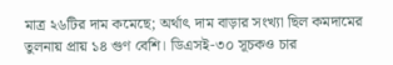মাত্র ২৬টির দাম কমেছে; অর্থাৎ দাম বাড়ার সংখ্যা ছিল কমদামের তুলনায় প্রায় ১৪ গুণ বেশি। ডিএসই-৩০ সূচকও চার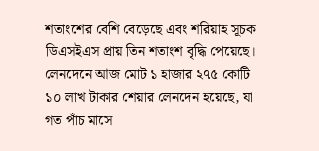শতাংশের বেশি বেড়েছে এবং শরিয়াহ সূচক ডিএসইএস প্রায় তিন শতাংশ বৃদ্ধি পেয়েছে। লেনদেনে আজ মোট ১ হাজার ২৭৫ কোটি ১০ লাখ টাকার শেয়ার লেনদেন হয়েছে, যা গত পাঁচ মাসে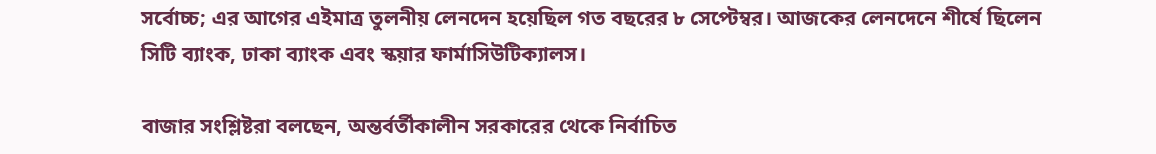সর্বোচ্চ; এর আগের এইমাত্র তুলনীয় লেনদেন হয়েছিল গত বছরের ৮ সেপ্টেম্বর। আজকের লেনদেনে শীর্ষে ছিলেন সিটি ব্যাংক, ঢাকা ব্যাংক এবং স্কয়ার ফার্মাসিউটিক্যালস।

বাজার সংশ্লিষ্টরা বলছেন, অন্তর্বর্তীকালীন সরকারের থেকে নির্বাচিত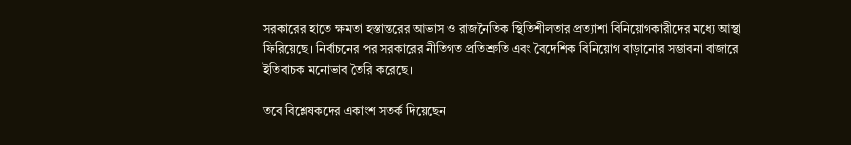সরকারের হাতে ক্ষমতা হস্তান্তরের আভাস ও রাজনৈতিক স্থিতিশীলতার প্রত্যাশা বিনিয়োগকারীদের মধ্যে আস্থা ফিরিয়েছে। নির্বাচনের পর সরকারের নীতিগত প্রতিশ্রুতি এবং বৈদেশিক বিনিয়োগ বাড়ানোর সম্ভাবনা বাজারে ইতিবাচক মনোভাব তৈরি করেছে।

তবে বিশ্লেষকদের একাংশ সতর্ক দিয়েছেন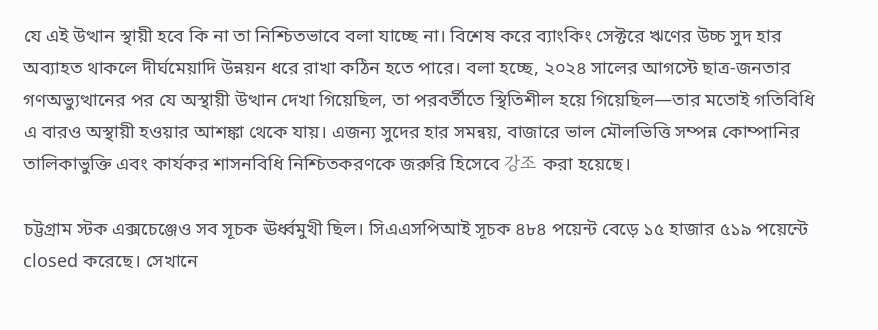যে এই উত্থান স্থায়ী হবে কি না তা নিশ্চিতভাবে বলা যাচ্ছে না। বিশেষ করে ব্যাংকিং সেক্টরে ঋণের উচ্চ সুদ হার অব্যাহত থাকলে দীর্ঘমেয়াদি উন্নয়ন ধরে রাখা কঠিন হতে পারে। বলা হচ্ছে, ২০২৪ সালের আগস্টে ছাত্র-জনতার গণঅভ্যুত্থানের পর যে অস্থায়ী উত্থান দেখা গিয়েছিল, তা পরবর্তীতে স্থিতিশীল হয়ে গিয়েছিল—তার মতোই গতিবিধি এ বারও অস্থায়ী হওয়ার আশঙ্কা থেকে যায়। এজন্য সুদের হার সমন্বয়, বাজারে ভাল মৌলভিত্তি সম্পন্ন কোম্পানির তালিকাভুক্তি এবং কার্যকর শাসনবিধি নিশ্চিতকরণকে জরুরি হিসেবে 강조 করা হয়েছে।

চট্টগ্রাম স্টক এক্সচেঞ্জেও সব সূচক ঊর্ধ্বমুখী ছিল। সিএএসপিআই সূচক ৪৮৪ পয়েন্ট বেড়ে ১৫ হাজার ৫১৯ পয়েন্টে closed করেছে। সেখানে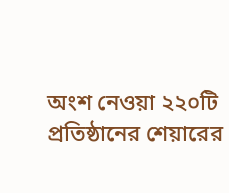অংশ নেওয়া ২২০টি প্রতিষ্ঠানের শেয়ারের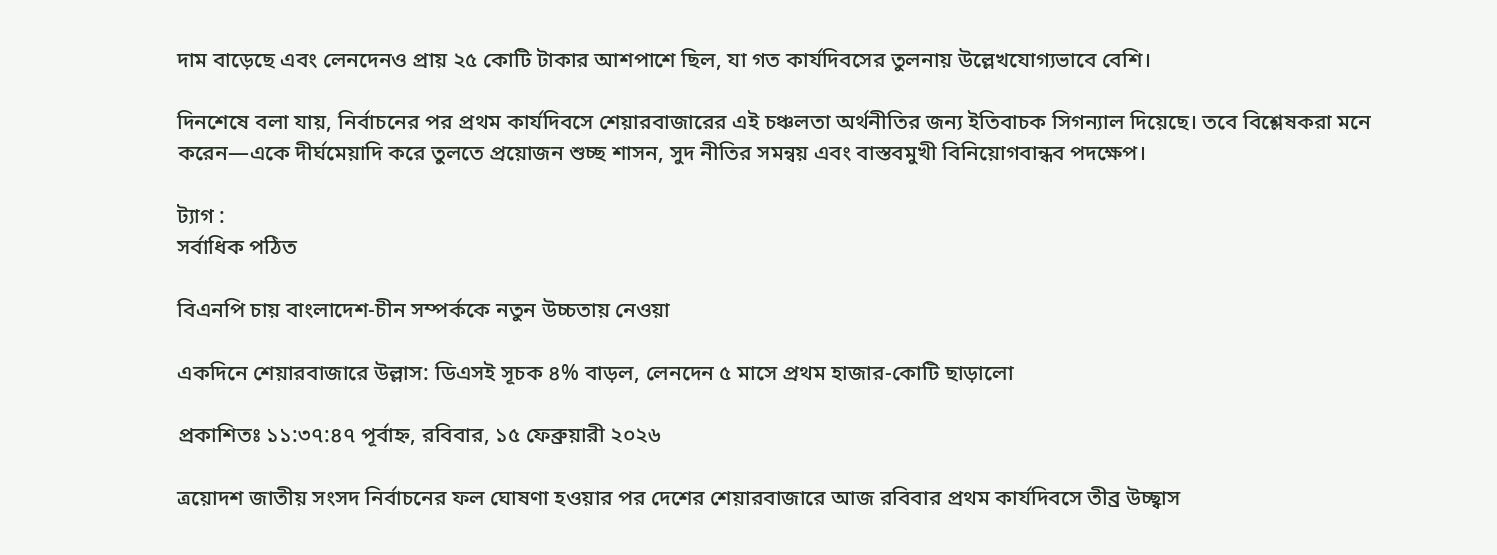দাম বাড়েছে এবং লেনদেনও প্রায় ২৫ কোটি টাকার আশপাশে ছিল, যা গত কার্যদিবসের তুলনায় উল্লেখযোগ্যভাবে বেশি।

দিনশেষে বলা যায়, নির্বাচনের পর প্রথম কার্যদিবসে শেয়ারবাজারের এই চঞ্চলতা অর্থনীতির জন্য ইতিবাচক সিগন্যাল দিয়েছে। তবে বিশ্লেষকরা মনে করেন—একে দীর্ঘমেয়াদি করে তুলতে প্রয়োজন শুচ্ছ শাসন, সুদ নীতির সমন্বয় এবং বাস্তবমুখী বিনিয়োগবান্ধব পদক্ষেপ।

ট্যাগ :
সর্বাধিক পঠিত

বিএনপি চায় বাংলাদেশ-চীন সম্পর্ককে নতুন উচ্চতায় নেওয়া

একদিনে শেয়ারবাজারে উল্লাস: ডিএসই সূচক ৪% বাড়ল, লেনদেন ৫ মাসে প্রথম হাজার-কোটি ছাড়ালো

প্রকাশিতঃ ১১:৩৭:৪৭ পূর্বাহ্ন, রবিবার, ১৫ ফেব্রুয়ারী ২০২৬

ত্রয়োদশ জাতীয় সংসদ নির্বাচনের ফল ঘোষণা হওয়ার পর দেশের শেয়ারবাজারে আজ রবিবার প্রথম কার্যদিবসে তীব্র উচ্ছ্বাস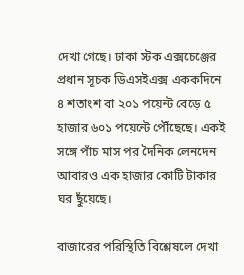দেখা গেছে। ঢাকা স্টক এক্সচেঞ্জের প্রধান সূচক ডিএসইএক্স এককদিনে ৪ শতাংশ বা ২০১ পয়েন্ট বেড়ে ৫ হাজার ৬০১ পয়েন্টে পৌঁছেছে। একই সঙ্গে পাঁচ মাস পর দৈনিক লেনদেন আবারও এক হাজার কোটি টাকার ঘর ছুঁয়েছে।

বাজারের পরিস্থিতি বিশ্লেষলে দেখা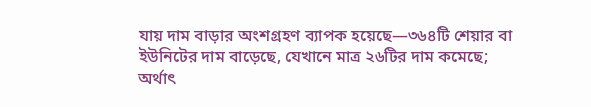যায় দাম বাড়ার অংশগ্রহণ ব্যাপক হয়েছে—৩৬৪টি শেয়ার বা ইউনিটের দাম বাড়েছে, যেখানে মাত্র ২৬টির দাম কমেছে; অর্থাৎ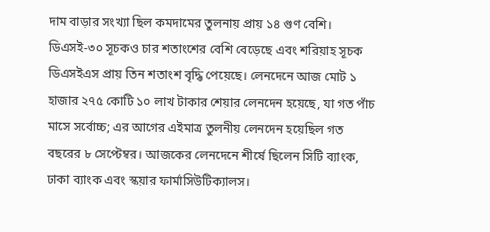দাম বাড়ার সংখ্যা ছিল কমদামের তুলনায় প্রায় ১৪ গুণ বেশি। ডিএসই-৩০ সূচকও চার শতাংশের বেশি বেড়েছে এবং শরিয়াহ সূচক ডিএসইএস প্রায় তিন শতাংশ বৃদ্ধি পেয়েছে। লেনদেনে আজ মোট ১ হাজার ২৭৫ কোটি ১০ লাখ টাকার শেয়ার লেনদেন হয়েছে, যা গত পাঁচ মাসে সর্বোচ্চ; এর আগের এইমাত্র তুলনীয় লেনদেন হয়েছিল গত বছরের ৮ সেপ্টেম্বর। আজকের লেনদেনে শীর্ষে ছিলেন সিটি ব্যাংক, ঢাকা ব্যাংক এবং স্কয়ার ফার্মাসিউটিক্যালস।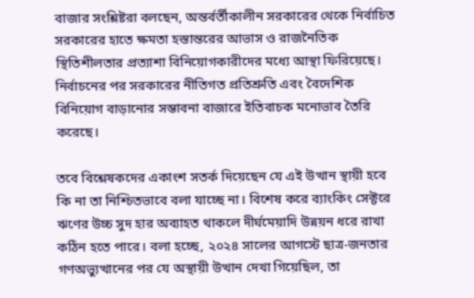বাজার সংশ্লিষ্টরা বলছেন, অন্তর্বর্তীকালীন সরকারের থেকে নির্বাচিত সরকারের হাতে ক্ষমতা হস্তান্তরের আভাস ও রাজনৈতিক স্থিতিশীলতার প্রত্যাশা বিনিয়োগকারীদের মধ্যে আস্থা ফিরিয়েছে। নির্বাচনের পর সরকারের নীতিগত প্রতিশ্রুতি এবং বৈদেশিক বিনিয়োগ বাড়ানোর সম্ভাবনা বাজারে ইতিবাচক মনোভাব তৈরি করেছে।

তবে বিশ্লেষকদের একাংশ সতর্ক দিয়েছেন যে এই উত্থান স্থায়ী হবে কি না তা নিশ্চিতভাবে বলা যাচ্ছে না। বিশেষ করে ব্যাংকিং সেক্টরে ঋণের উচ্চ সুদ হার অব্যাহত থাকলে দীর্ঘমেয়াদি উন্নয়ন ধরে রাখা কঠিন হতে পারে। বলা হচ্ছে, ২০২৪ সালের আগস্টে ছাত্র-জনতার গণঅভ্যুত্থানের পর যে অস্থায়ী উত্থান দেখা গিয়েছিল, তা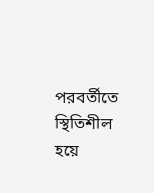পরবর্তীতে স্থিতিশীল হয়ে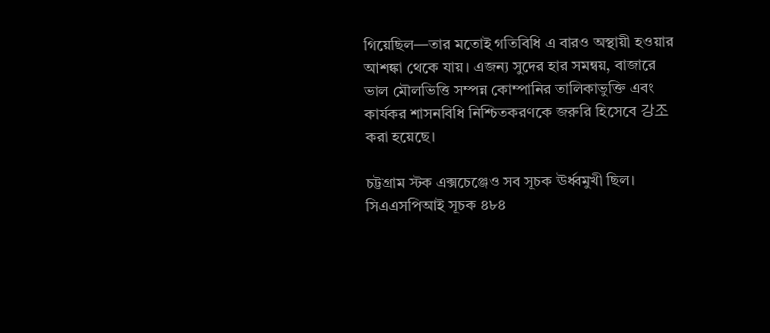গিয়েছিল—তার মতোই গতিবিধি এ বারও অস্থায়ী হওয়ার আশঙ্কা থেকে যায়। এজন্য সুদের হার সমন্বয়, বাজারে ভাল মৌলভিত্তি সম্পন্ন কোম্পানির তালিকাভুক্তি এবং কার্যকর শাসনবিধি নিশ্চিতকরণকে জরুরি হিসেবে 강조 করা হয়েছে।

চট্টগ্রাম স্টক এক্সচেঞ্জেও সব সূচক ঊর্ধ্বমুখী ছিল। সিএএসপিআই সূচক ৪৮৪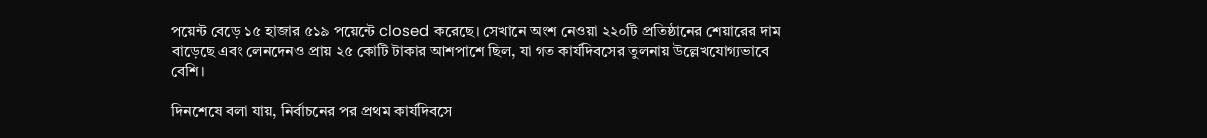পয়েন্ট বেড়ে ১৫ হাজার ৫১৯ পয়েন্টে closed করেছে। সেখানে অংশ নেওয়া ২২০টি প্রতিষ্ঠানের শেয়ারের দাম বাড়েছে এবং লেনদেনও প্রায় ২৫ কোটি টাকার আশপাশে ছিল, যা গত কার্যদিবসের তুলনায় উল্লেখযোগ্যভাবে বেশি।

দিনশেষে বলা যায়, নির্বাচনের পর প্রথম কার্যদিবসে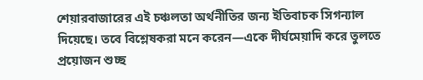শেয়ারবাজারের এই চঞ্চলতা অর্থনীতির জন্য ইতিবাচক সিগন্যাল দিয়েছে। তবে বিশ্লেষকরা মনে করেন—একে দীর্ঘমেয়াদি করে তুলতে প্রয়োজন শুচ্ছ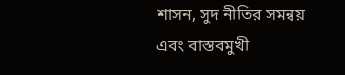শাসন, সুদ নীতির সমন্বয় এবং বাস্তবমুখী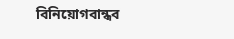বিনিয়োগবান্ধব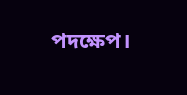পদক্ষেপ।